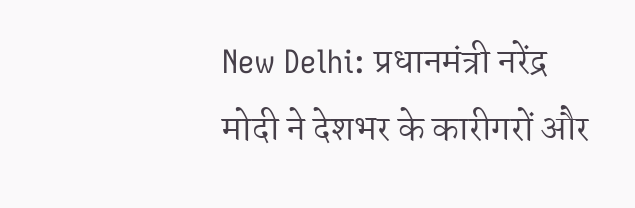New Delhi: प्रधानमंत्री नरेंद्र मोदी ने देशभर के कारीगरों और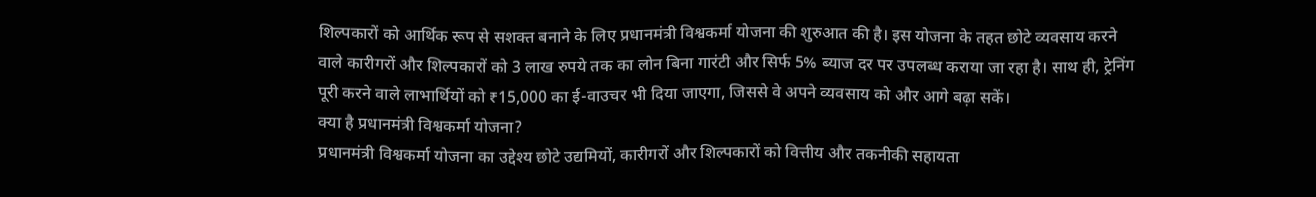शिल्पकारों को आर्थिक रूप से सशक्त बनाने के लिए प्रधानमंत्री विश्वकर्मा योजना की शुरुआत की है। इस योजना के तहत छोटे व्यवसाय करने वाले कारीगरों और शिल्पकारों को 3 लाख रुपये तक का लोन बिना गारंटी और सिर्फ 5% ब्याज दर पर उपलब्ध कराया जा रहा है। साथ ही, ट्रेनिंग पूरी करने वाले लाभार्थियों को ₹15,000 का ई-वाउचर भी दिया जाएगा, जिससे वे अपने व्यवसाय को और आगे बढ़ा सकें।
क्या है प्रधानमंत्री विश्वकर्मा योजना?
प्रधानमंत्री विश्वकर्मा योजना का उद्देश्य छोटे उद्यमियों, कारीगरों और शिल्पकारों को वित्तीय और तकनीकी सहायता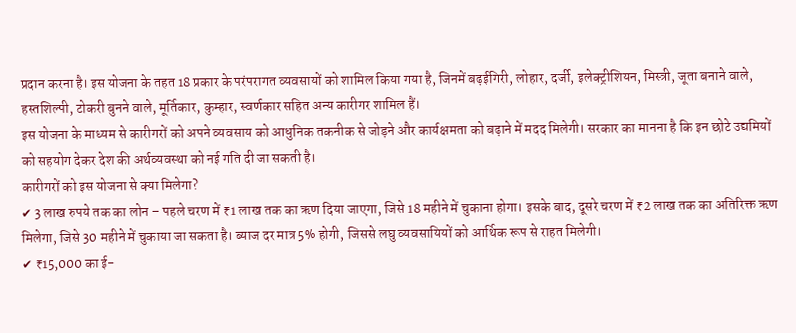प्रदान करना है। इस योजना के तहत 18 प्रकार के परंपरागत व्यवसायों को शामिल किया गया है, जिनमें बढ़ईगिरी, लोहार, दर्जी, इलेक्ट्रीशियन, मिस्त्री, जूता बनाने वाले, हस्तशिल्पी, टोकरी बुनने वाले, मूर्तिकार, कुम्हार, स्वर्णकार सहित अन्य कारीगर शामिल हैं।
इस योजना के माध्यम से कारीगरों को अपने व्यवसाय को आधुनिक तकनीक से जोड़ने और कार्यक्षमता को बढ़ाने में मदद मिलेगी। सरकार का मानना है कि इन छोटे उद्यमियों को सहयोग देकर देश की अर्थव्यवस्था को नई गति दी जा सकती है।
कारीगरों को इस योजना से क्या मिलेगा?
✔ 3 लाख रुपये तक का लोन – पहले चरण में ₹1 लाख तक का ऋण दिया जाएगा, जिसे 18 महीने में चुकाना होगा। इसके बाद, दूसरे चरण में ₹2 लाख तक का अतिरिक्त ऋण मिलेगा, जिसे 30 महीने में चुकाया जा सकता है। ब्याज दर मात्र 5% होगी, जिससे लघु व्यवसायियों को आर्थिक रूप से राहत मिलेगी।
✔ ₹15,000 का ई-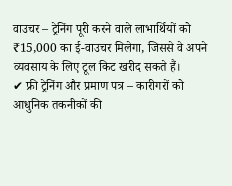वाउचर – ट्रेनिंग पूरी करने वाले लाभार्थियों को ₹15,000 का ई-वाउचर मिलेगा, जिससे वे अपने व्यवसाय के लिए टूल किट खरीद सकते हैं।
✔ फ्री ट्रेनिंग और प्रमाण पत्र – कारीगरों को आधुनिक तकनीकों की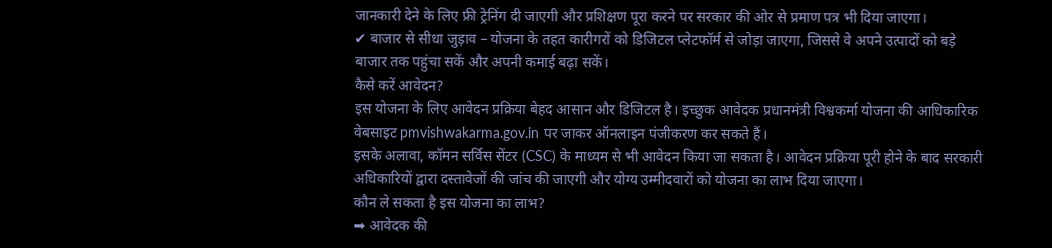जानकारी देने के लिए फ्री ट्रेनिंग दी जाएगी और प्रशिक्षण पूरा करने पर सरकार की ओर से प्रमाण पत्र भी दिया जाएगा।
✔ बाजार से सीधा जुड़ाव – योजना के तहत कारीगरों को डिजिटल प्लेटफॉर्म से जोड़ा जाएगा, जिससे वे अपने उत्पादों को बड़े बाजार तक पहुंचा सकें और अपनी कमाई बढ़ा सकें।
कैसे करें आवेदन?
इस योजना के लिए आवेदन प्रक्रिया बेहद आसान और डिजिटल है। इच्छुक आवेदक प्रधानमंत्री विश्वकर्मा योजना की आधिकारिक वेबसाइट pmvishwakarma.gov.in पर जाकर ऑनलाइन पंजीकरण कर सकते हैं।
इसके अलावा, कॉमन सर्विस सेंटर (CSC) के माध्यम से भी आवेदन किया जा सकता है। आवेदन प्रक्रिया पूरी होने के बाद सरकारी अधिकारियों द्वारा दस्तावेजों की जांच की जाएगी और योग्य उम्मीदवारों को योजना का लाभ दिया जाएगा।
कौन ले सकता है इस योजना का लाभ?
➡ आवेदक की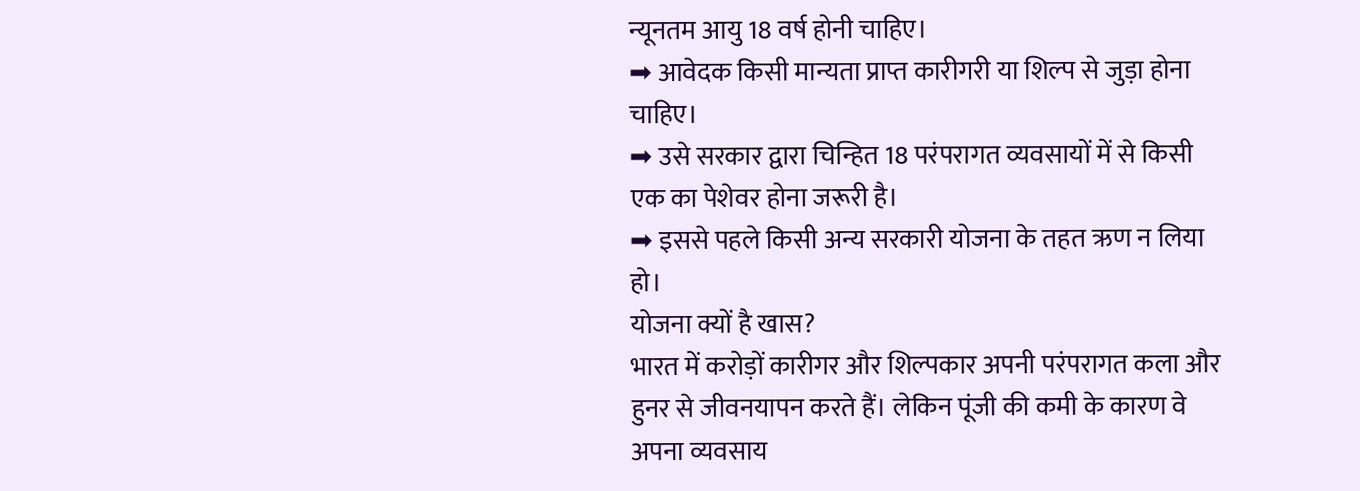न्यूनतम आयु 18 वर्ष होनी चाहिए।
➡ आवेदक किसी मान्यता प्राप्त कारीगरी या शिल्प से जुड़ा होना चाहिए।
➡ उसे सरकार द्वारा चिन्हित 18 परंपरागत व्यवसायों में से किसी एक का पेशेवर होना जरूरी है।
➡ इससे पहले किसी अन्य सरकारी योजना के तहत ऋण न लिया हो।
योजना क्यों है खास?
भारत में करोड़ों कारीगर और शिल्पकार अपनी परंपरागत कला और हुनर से जीवनयापन करते हैं। लेकिन पूंजी की कमी के कारण वे अपना व्यवसाय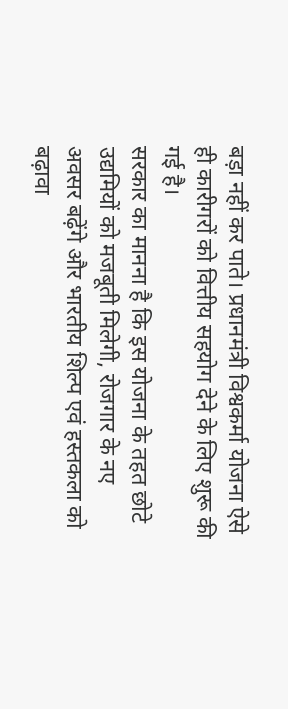बड़ा नहीं कर पाते। प्रधानमंत्री विश्वकर्मा योजना ऐसे ही कारीगरों को वित्तीय सहयोग देने के लिए शुरू की गई है।
सरकार का मानना है कि इस योजना के तहत छोटे उद्यमियों को मजबूती मिलेगी, रोजगार के नए अवसर बढ़ेंगे और भारतीय शिल्प एवं हस्तकला को बढ़ावा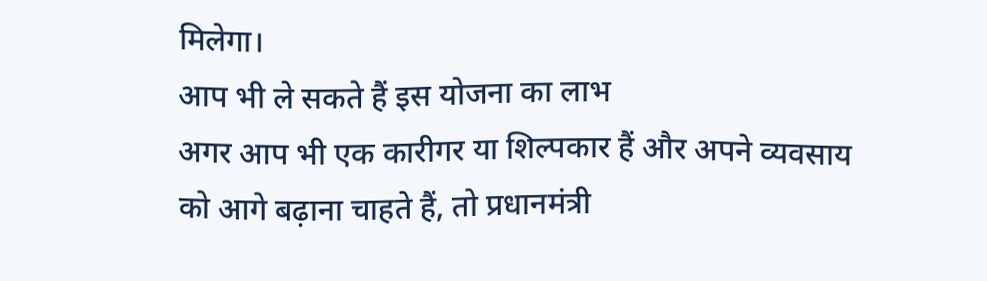मिलेगा।
आप भी ले सकते हैं इस योजना का लाभ
अगर आप भी एक कारीगर या शिल्पकार हैं और अपने व्यवसाय को आगे बढ़ाना चाहते हैं, तो प्रधानमंत्री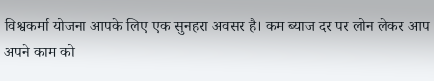विश्वकर्मा योजना आपके लिए एक सुनहरा अवसर है। कम ब्याज दर पर लोन लेकर आप अपने काम को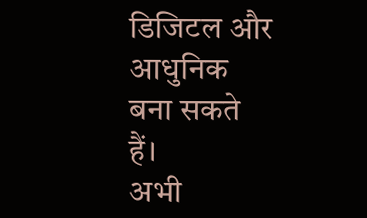डिजिटल और आधुनिक बना सकते हैं।
अभी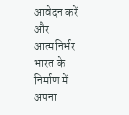आवेदन करें और आत्मनिर्भर भारत के निर्माण में अपना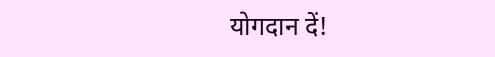योगदान दें!